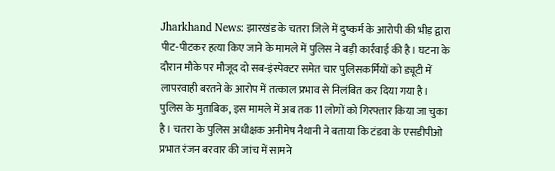Jharkhand News: झारखंड के चतरा जिले में दुष्कर्म के आरोपी की भीड़ द्वारा पीट-पीटकर हत्या किए जाने के मामले में पुलिस ने बड़ी कार्रवाई की है। घटना के दौरान मौके पर मौजूद दो सब-इंस्पेक्टर समेत चार पुलिसकर्मियों को ड्यूटी में लापरवाही बरतने के आरोप में तत्काल प्रभाव से निलंबित कर दिया गया है। पुलिस के मुताबिक, इस मामले में अब तक 11 लोगों को गिरफ्तार किया जा चुका है। चतरा के पुलिस अधीक्षक अनीमेष नैथानी ने बताया कि टंडवा के एसडीपीओ प्रभात रंजन बरवार की जांच में सामने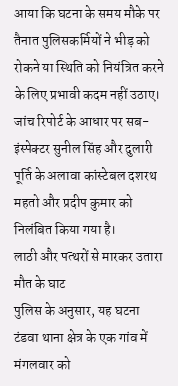आया कि घटना के समय मौके पर तैनात पुलिसकर्मियों ने भीड़ को रोकने या स्थिति को नियंत्रित करने के लिए प्रभावी कदम नहीं उठाए। जांच रिपोर्ट के आधार पर सब-इंस्पेक्टर सुनील सिंह और दुलारी पूर्ति के अलावा कांस्टेबल दशरथ महतो और प्रदीप कुमार को निलंबित किया गया है।
लाठी और पत्थरों से मारकर उतारा मौत के घाट
पुलिस के अनुसार, यह घटना टंडवा थाना क्षेत्र के एक गांव में मंगलवार को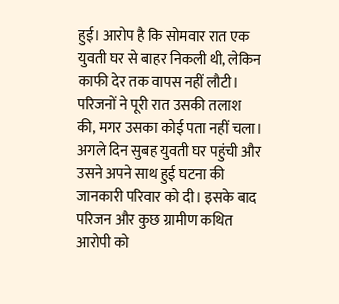हुई। आरोप है कि सोमवार रात एक युवती घर से बाहर निकली थी, लेकिन काफी देर तक वापस नहीं लौटी। परिजनों ने पूरी रात उसकी तलाश की, मगर उसका कोई पता नहीं चला। अगले दिन सुबह युवती घर पहुंची और उसने अपने साथ हुई घटना की जानकारी परिवार को दी। इसके बाद परिजन और कुछ ग्रामीण कथित आरोपी को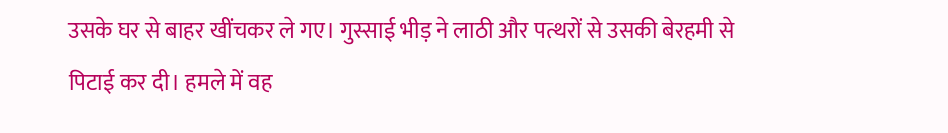उसके घर से बाहर खींचकर ले गए। गुस्साई भीड़ ने लाठी और पत्थरों से उसकी बेरहमी से पिटाई कर दी। हमले में वह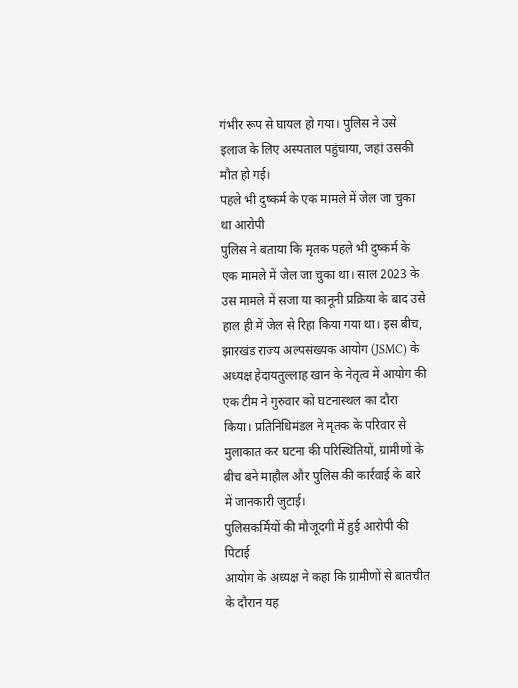गंभीर रूप से घायल हो गया। पुलिस ने उसे इलाज के लिए अस्पताल पहुंचाया, जहां उसकी मौत हो गई।
पहले भी दुष्कर्म के एक मामले में जेल जा चुका था आरोपी
पुलिस ने बताया कि मृतक पहले भी दुष्कर्म के एक मामले में जेल जा चुका था। साल 2023 के उस मामले में सजा या कानूनी प्रक्रिया के बाद उसे हाल ही में जेल से रिहा किया गया था। इस बीच, झारखंड राज्य अल्पसंख्यक आयोग (JSMC) के अध्यक्ष हेदायतुल्लाह खान के नेतृत्व में आयोग की एक टीम ने गुरुवार को घटनास्थल का दौरा किया। प्रतिनिधिमंडल ने मृतक के परिवार से मुलाकात कर घटना की परिस्थितियों, ग्रामीणों के बीच बने माहौल और पुलिस की कार्रवाई के बारे में जानकारी जुटाई।
पुलिसकर्मियों की मौजूदगी में हुई आरोपी की पिटाई
आयोग के अध्यक्ष ने कहा कि ग्रामीणों से बातचीत के दौरान यह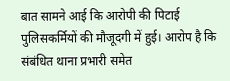बात सामने आई कि आरोपी की पिटाई पुलिसकर्मियों की मौजूदगी में हुई। आरोप है कि संबंधित थाना प्रभारी समेत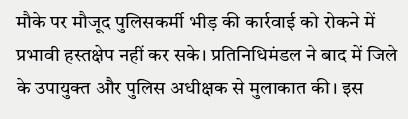मौके पर मौजूद पुलिसकर्मी भीड़ की कार्रवाई को रोकने में प्रभावी हस्तक्षेप नहीं कर सके। प्रतिनिधिमंडल ने बाद में जिले के उपायुक्त और पुलिस अधीक्षक से मुलाकात की। इस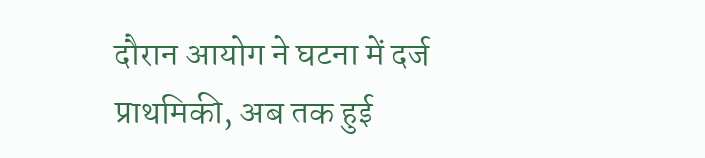दौरान आयोग ने घटना में दर्ज प्राथमिकी, अब तक हुई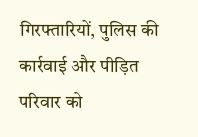गिरफ्तारियों, पुलिस की कार्रवाई और पीड़ित परिवार को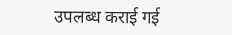उपलब्ध कराई गई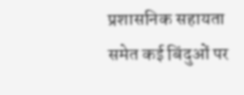प्रशासनिक सहायता समेत कई बिंदुओं पर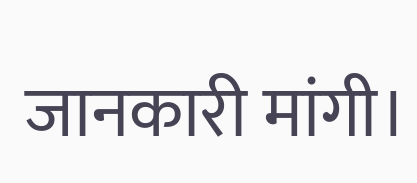जानकारी मांगी।